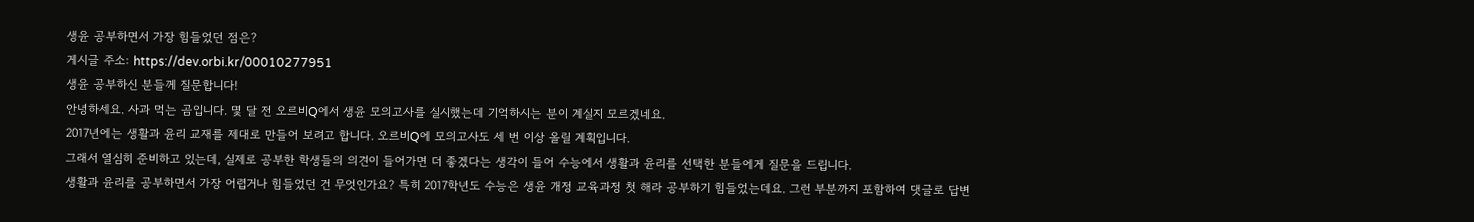생윤 공부하면서 가장 힘들었던 점은?
게시글 주소: https://dev.orbi.kr/00010277951
생윤 공부하신 분들께 질문합니다!
안녕하세요. 사과 먹는 곰입니다. 몇 달 전 오르비Q에서 생윤 모의고사를 실시했는데 기억하시는 분이 계실지 모르겠네요.
2017년에는 생활과 윤리 교재를 제대로 만들어 보려고 합니다. 오르비Q에 모의고사도 세 번 이상 올릴 계획입니다.
그래서 열심히 준비하고 있는데, 실제로 공부한 학생들의 의견이 들어가면 더 좋겠다는 생각이 들어 수능에서 생활과 윤리를 선택한 분들에게 질문을 드립니다.
생활과 윤리를 공부하면서 가장 어렵거나 힘들었던 건 무엇인가요? 특히 2017학년도 수능은 생윤 개정 교육과정 첫 해라 공부하기 힘들었는데요. 그런 부분까지 포함하여 댓글로 답변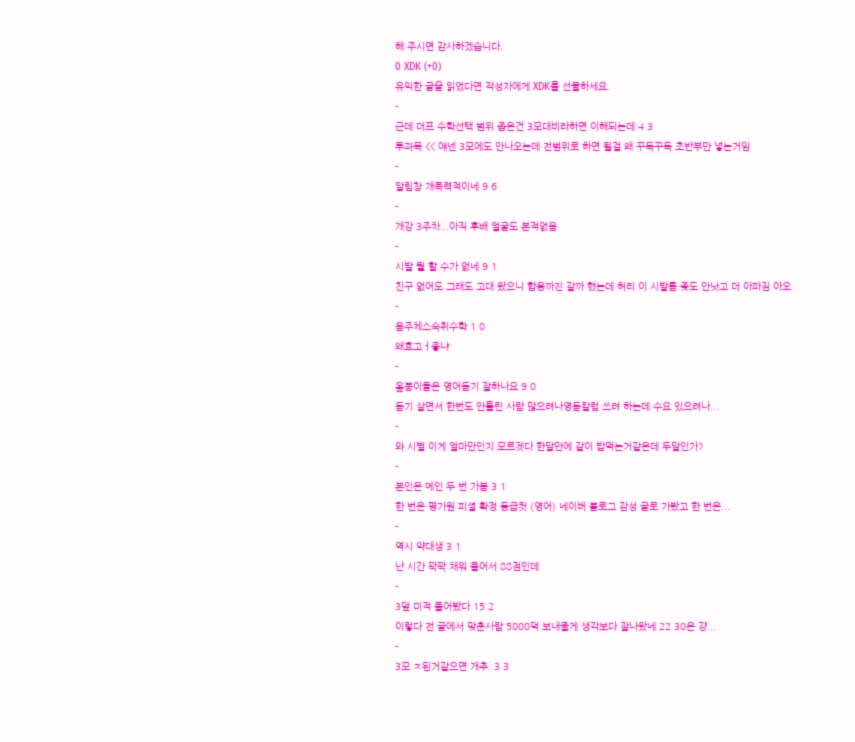해 주시면 감사하겠습니다.
0 XDK (+0)
유익한 글을 읽었다면 작성자에게 XDK를 선물하세요.
-
근데 더프 수학선택 범위 좁은건 3모대비라하면 이해되는데 4 3
투과목 << 얘넨 3모에도 안나오는데 전범위로 하면 될걸 왜 꾸득꾸득 초반부만 넣는거임
-
알림창 개폭력적이네 9 6
-
개강 3주차...아직 후배 얼굴도 본적없음
-
시발 뭘 할 수가 없네 9 1
친구 없어도 그래도 고대 왔으니 합응까진 갈까 했는데 허리 이 시발롬 좆도 안낫고 더 아파짐 아오
-
음주체스숙취수학 1 0
왜효고ㅓ좋냐
-
옾붕이들은 영어듣기 잘하나요 9 0
듣기 살면서 한번도 안툴린 사람 많으려나영듣칼럼 쓰려 하는데 수요 있으려나...
-
와 시벌 이게 얼마만인지 모르겟다 한달만에 같이 밥먹는거같은데 두달인가?
-
본인은 메인 두 번 가봄 3 1
한 번은 평가원 피셜 확정 등급컷 (영어) 네이버 블로그 감성 글로 가봤고 한 번은...
-
역시 약대생 3 1
난 시간 꽉꽉 채워 풀어서 88점인데
-
3덮 미적 풀어봤다 15 2
이렇다 전 글에서 맞춘사람 5000덕 보내줄게 생각보다 잘나왔네 22 30은 걍...
-
3모 ㅈ된거같으면 개추. 3 3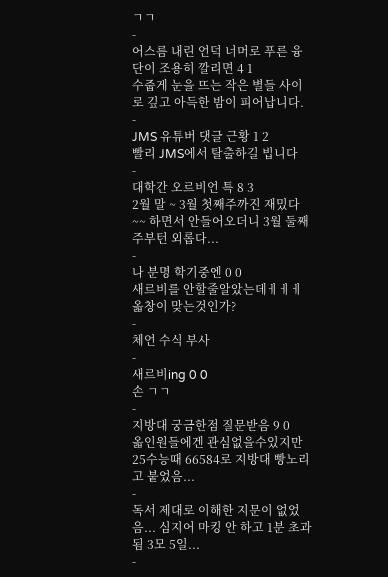ㄱㄱ
-
어스름 내린 언덕 너머로 푸른 융단이 조용히 깔리면 4 1
수줍게 눈을 뜨는 작은 별들 사이로 깊고 아득한 밤이 피어납니다.
-
JMS 유튜버 댓글 근황 1 2
빨리 JMS에서 탈출하길 빕니다
-
대학간 오르비언 특 8 3
2월 말 ~ 3월 첫째주까진 재밌다~~ 하면서 안들어오더니 3월 둘째주부턴 외롭다...
-
나 분명 학기중엔 0 0
새르비를 안할줄알았는데ㅔㅔㅔ 옯창이 맞는것인가?
-
체언 수식 부사
-
새르비ing 0 0
손 ㄱㄱ
-
지방대 궁금한점 질문받음 9 0
옯인원들에겐 관심없을수있지만 25수능때 66584로 지방대 빵노리고 붙었음...
-
독서 제대로 이해한 지문이 없었음... 심지어 마킹 안 하고 1분 초과됨 3모 5일...
-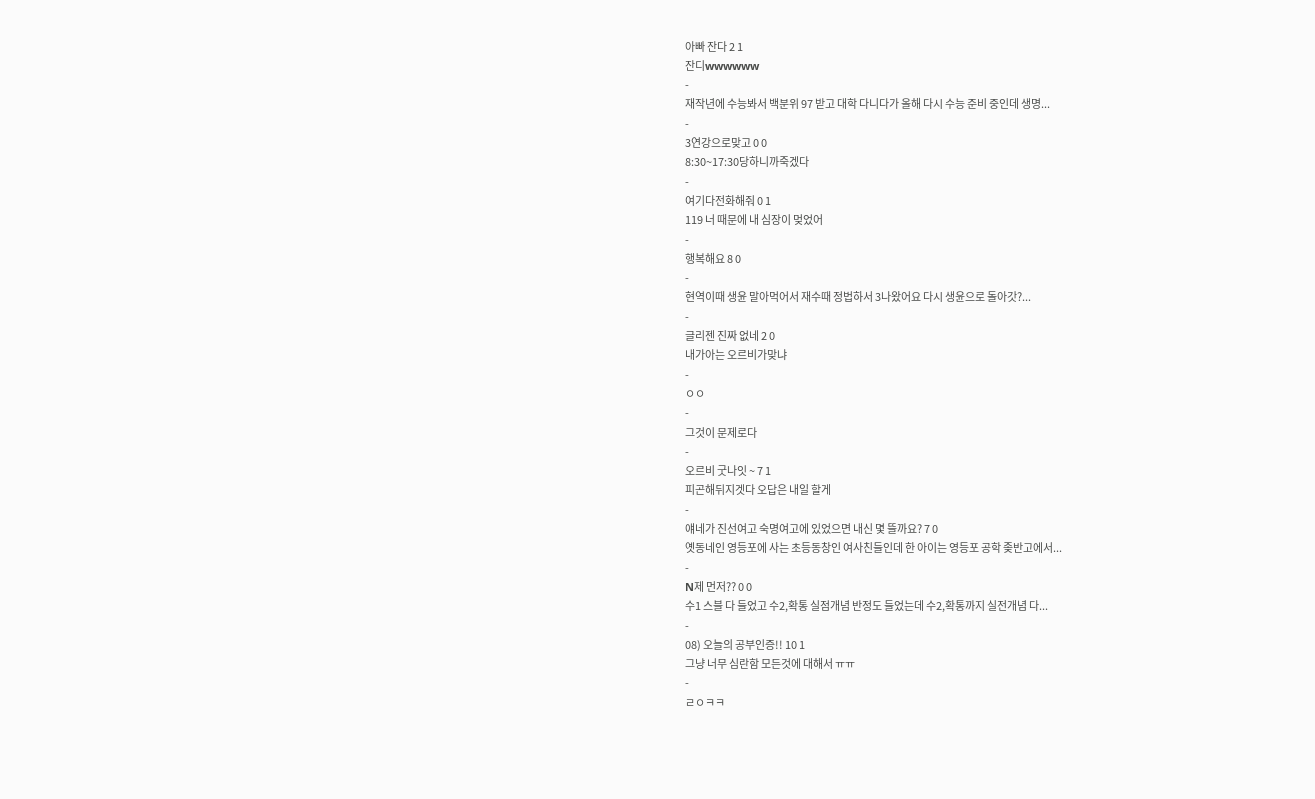아빠 잔다 2 1
잔디wwwwww
-
재작년에 수능봐서 백분위 97 받고 대학 다니다가 올해 다시 수능 준비 중인데 생명...
-
3연강으로맞고 0 0
8:30~17:30당하니까죽겠다
-
여기다전화해줘 0 1
119 너 때문에 내 심장이 멎었어
-
행복해요 8 0
-
현역이때 생윤 말아먹어서 재수때 정법하서 3나왔어요 다시 생윤으로 돌아갓?...
-
글리젠 진짜 없네 2 0
내가아는 오르비가맞냐
-
ㅇㅇ
-
그것이 문제로다
-
오르비 굿나잇 ~ 7 1
피곤해뒤지겟다 오답은 내일 할게
-
얘네가 진선여고 숙명여고에 있었으면 내신 몇 뜰까요? 7 0
옛동네인 영등포에 사는 초등동창인 여사친들인데 한 아이는 영등포 공학 좆반고에서...
-
N제 먼저?? 0 0
수1 스블 다 들었고 수2,확통 실점개념 반정도 들었는데 수2,확통까지 실전개념 다...
-
08) 오늘의 공부인증!! 10 1
그냥 너무 심란함 모든것에 대해서 ㅠㅠ
-
ㄹㅇㅋㅋ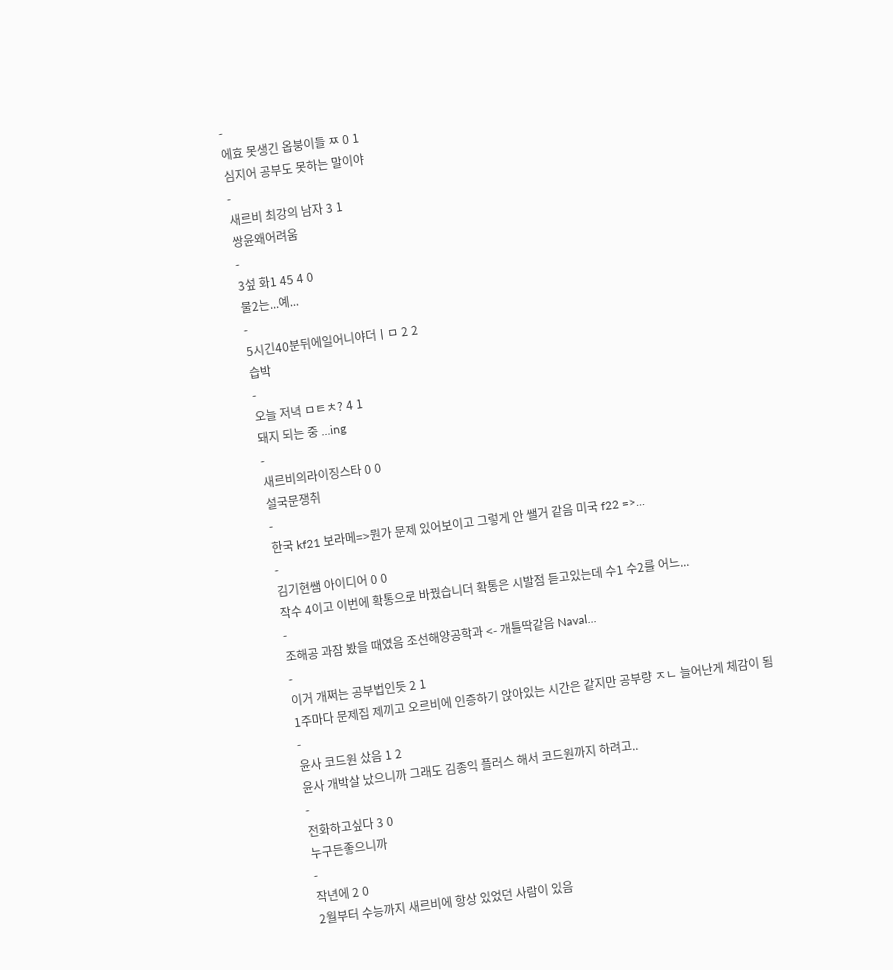-
에효 못생긴 옵붕이들 ㅉ 0 1
심지어 공부도 못하는 말이야
-
새르비 최강의 남자 3 1
쌍윤왜어려움
-
3섶 화1 45 4 0
물2는...예...
-
5시긴40분뒤에일어니야더ㅣㅁ 2 2
습박
-
오늘 저녁 ㅁㅌㅊ? 4 1
돼지 되는 중 ...ing
-
새르비의라이징스타 0 0
설국문쟁취
-
한국 kf21 보라메=>뭔가 문제 있어보이고 그렇게 안 쌜거 같음 미국 f22 =>...
-
김기현쌤 아이디어 0 0
작수 4이고 이번에 확통으로 바꿨습니더 확통은 시발점 듣고있는데 수1 수2를 어느...
-
조해공 과잠 봤을 때였음 조선해양공학과 <- 개틀딱같음 Naval...
-
이거 개쩌는 공부법인듯 2 1
1주마다 문제집 제끼고 오르비에 인증하기 앉아있는 시간은 같지만 공부량 ㅈㄴ 늘어난게 체감이 됨
-
윤사 코드원 샀음 1 2
윤사 개박살 났으니까 그래도 김종익 플러스 해서 코드원까지 하려고..
-
전화하고싶다 3 0
누구든좋으니까
-
작년에 2 0
2월부터 수능까지 새르비에 항상 있었던 사람이 있음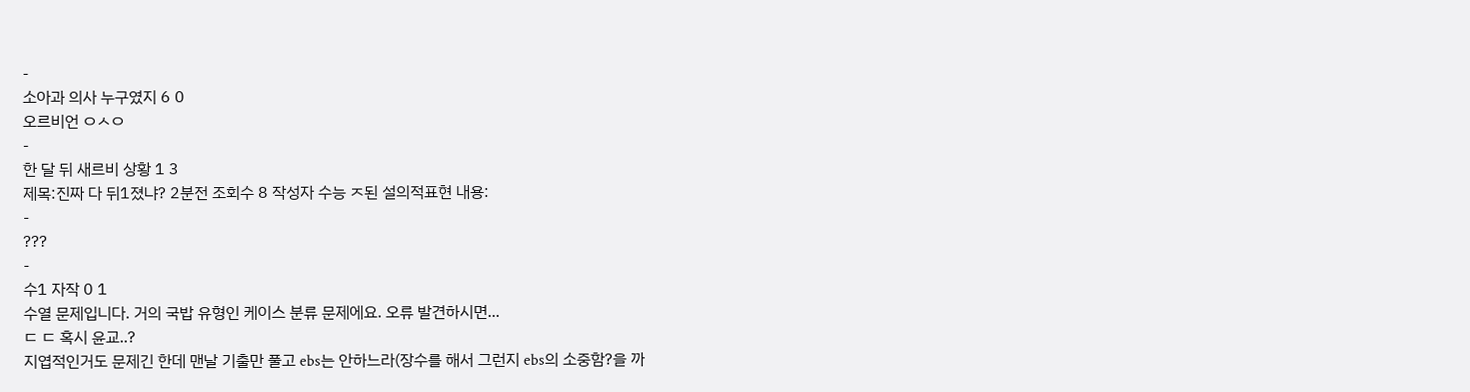-
소아과 의사 누구였지 6 0
오르비언 ㅇㅅㅇ
-
한 달 뒤 새르비 상황 1 3
제목:진짜 다 뒤1졌냐? 2분전 조회수 8 작성자 수능 ㅈ된 설의적표현 내용:
-
???
-
수1 자작 0 1
수열 문제입니다. 거의 국밥 유형인 케이스 분류 문제에요. 오류 발견하시면...
ㄷ ㄷ 혹시 윤교..?
지엽적인거도 문제긴 한데 맨날 기출만 풀고 ebs는 안하느라(장수를 해서 그런지 ebs의 소중함?을 까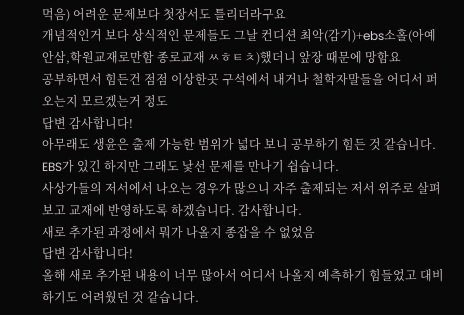먹음) 어려운 문제보다 첫장서도 틀리더라구요
개념적인거 보다 상식적인 문제들도 그날 컨디션 최악(감기)+ebs소홀(아예 안삼,학원교재로만함 종로교재 ㅆㅎㅌㅊ)했더니 앞장 때문에 망함요
공부하면서 힘든건 점점 이상한곳 구석에서 내거나 철학자말들을 어디서 퍼오는지 모르겠는거 정도
답변 감사합니다!
아무래도 생윤은 출제 가능한 범위가 넓다 보니 공부하기 힘든 것 같습니다. EBS가 있긴 하지만 그래도 낯선 문제를 만나기 쉽습니다.
사상가들의 저서에서 나오는 경우가 많으니 자주 출제되는 저서 위주로 살펴보고 교재에 반영하도록 하겠습니다. 감사합니다.
새로 추가된 과정에서 뭐가 나올지 종잡을 수 없었음
답변 감사합니다!
올해 새로 추가된 내용이 너무 많아서 어디서 나올지 예측하기 힘들었고 대비하기도 어려웠던 것 같습니다.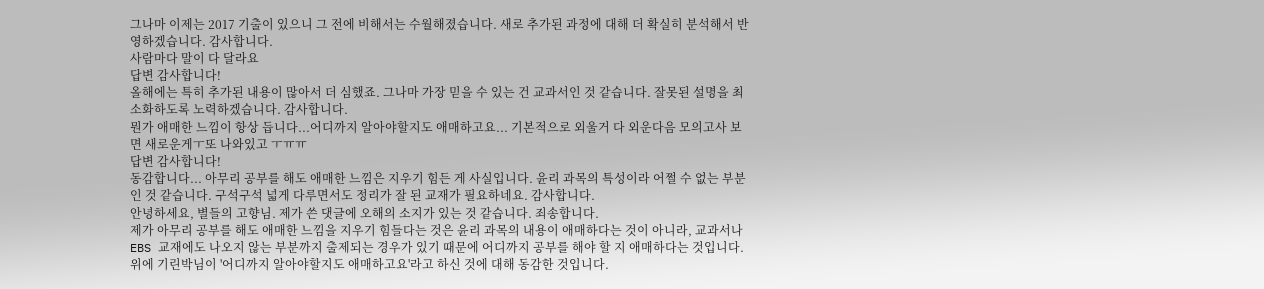그나마 이제는 2017 기출이 있으니 그 전에 비해서는 수월해졌습니다. 새로 추가된 과정에 대해 더 확실히 분석해서 반영하겠습니다. 감사합니다.
사람마다 말이 다 달라요
답변 감사합니다!
올해에는 특히 추가된 내용이 많아서 더 심했죠. 그나마 가장 믿을 수 있는 건 교과서인 것 같습니다. 잘못된 설명을 최소화하도록 노력하겠습니다. 감사합니다.
뭔가 애매한 느낌이 항상 듭니다...어디까지 알아야할지도 애매하고요... 기본적으로 외울거 다 외운다음 모의고사 보면 새로운게ㅜ또 나와있고 ㅜㅠㅠ
답변 감사합니다!
동감합니다... 아무리 공부를 해도 애매한 느낌은 지우기 힘든 게 사실입니다. 윤리 과목의 특성이라 어쩔 수 없는 부분인 것 같습니다. 구석구석 넓게 다루면서도 정리가 잘 된 교재가 필요하네요. 감사합니다.
안녕하세요, 별들의 고향님. 제가 쓴 댓글에 오해의 소지가 있는 것 같습니다. 죄송합니다.
제가 아무리 공부를 해도 애매한 느낌을 지우기 힘들다는 것은 윤리 과목의 내용이 애매하다는 것이 아니라, 교과서나 EBS 교재에도 나오지 않는 부분까지 출제되는 경우가 있기 때문에 어디까지 공부를 해야 할 지 애매하다는 것입니다. 위에 기린박님이 '어디까지 알아야할지도 애매하고요'라고 하신 것에 대해 동감한 것입니다.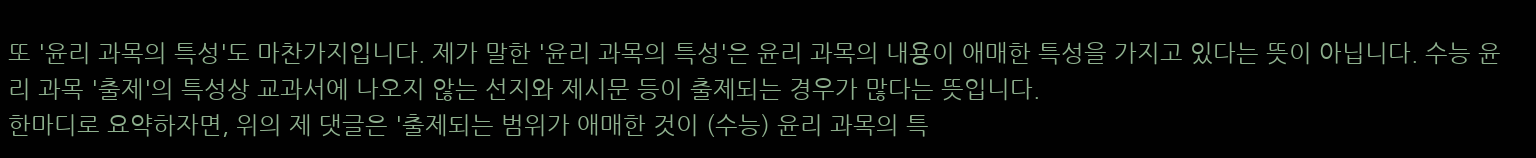또 '윤리 과목의 특성'도 마찬가지입니다. 제가 말한 '윤리 과목의 특성'은 윤리 과목의 내용이 애매한 특성을 가지고 있다는 뜻이 아닙니다. 수능 윤리 과목 '출제'의 특성상 교과서에 나오지 않는 선지와 제시문 등이 출제되는 경우가 많다는 뜻입니다.
한마디로 요약하자면, 위의 제 댓글은 '출제되는 범위가 애매한 것이 (수능) 윤리 과목의 특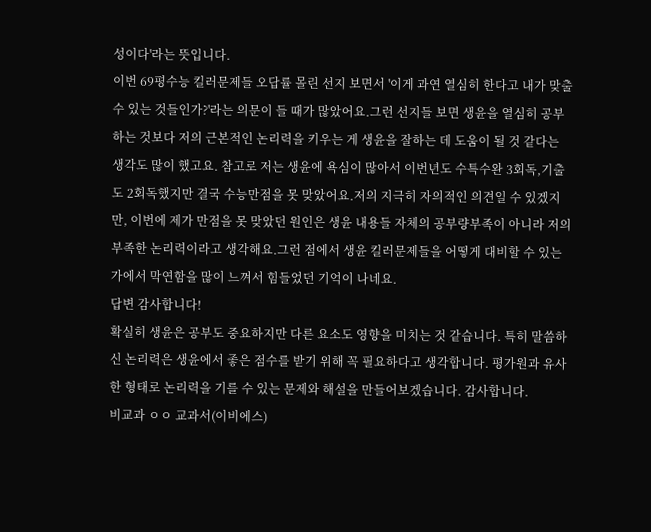성이다'라는 뜻입니다.
이번 69평수능 킬러문제들 오답률 몰린 선지 보면서 '이게 과연 열심히 한다고 내가 맞출 수 있는 것들인가?'라는 의문이 들 때가 많았어요.그런 선지들 보면 생윤을 열심히 공부하는 것보다 저의 근본적인 논리력을 키우는 게 생윤을 잘하는 데 도움이 될 것 같다는 생각도 많이 했고요. 참고로 저는 생윤에 욕심이 많아서 이번년도 수특수완 3회독,기출도 2회독했지만 결국 수능만점을 못 맞았어요.저의 지극히 자의적인 의견일 수 있겠지만, 이번에 제가 만점을 못 맞았던 원인은 생윤 내용들 자체의 공부량부족이 아니라 저의 부족한 논리력이라고 생각해요.그런 점에서 생윤 킬러문제들을 어떻게 대비할 수 있는가에서 막연함을 많이 느껴서 힘들었던 기억이 나네요.
답변 감사합니다!
확실히 생윤은 공부도 중요하지만 다른 요소도 영향을 미치는 것 같습니다. 특히 말씀하신 논리력은 생윤에서 좋은 점수를 받기 위해 꼭 필요하다고 생각합니다. 평가원과 유사한 형태로 논리력을 기를 수 있는 문제와 해설을 만들어보겠습니다. 감사합니다.
비교과 ㅇㅇ 교과서(이비에스)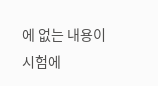에 없는 내용이 시험에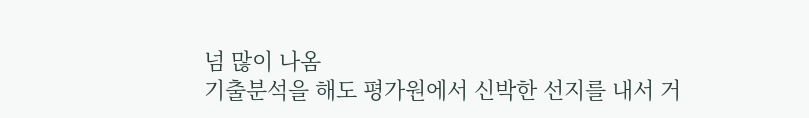넘 많이 나옴
기출분석을 해도 평가원에서 신박한 선지를 내서 거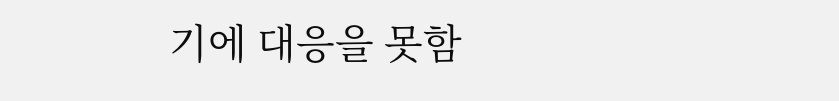기에 대응을 못함